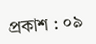প্রকাশ : ০৯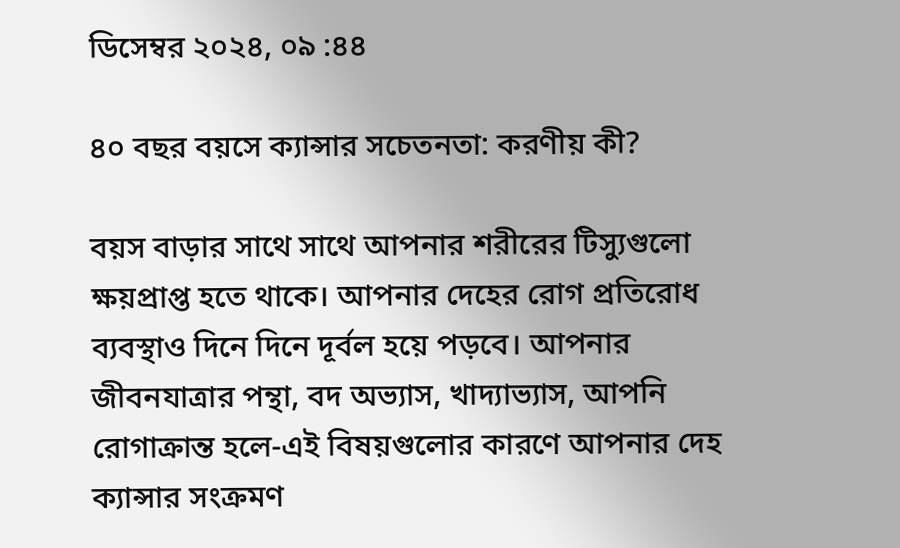ডিসেম্বর ২০২৪, ০৯ :৪৪

৪০ বছর বয়সে ক্যান্সার সচেতনতা: করণীয় কী?

বয়স বাড়ার সাথে সাথে আপনার শরীরের টিস্যুগুলো ক্ষয়প্রাপ্ত হতে থাকে। আপনার দেহের রোগ প্রতিরোধ ব্যবস্থাও দিনে দিনে দূর্বল হয়ে পড়বে। আপনার জীবনযাত্রার পন্থা, বদ অভ্যাস, খাদ্যাভ্যাস, আপনি রোগাক্রান্ত হলে-এই বিষয়গুলোর কারণে আপনার দেহ ক্যান্সার সংক্রমণ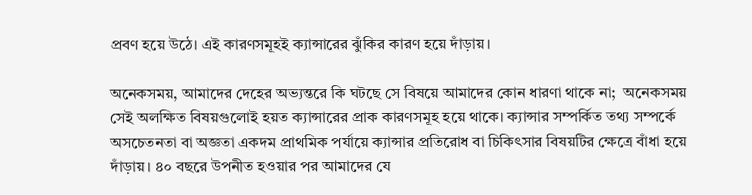প্রবণ হয়ে উঠে। এই কারণসমূহই ক্যান্সারের ঝুঁকির কারণ হয়ে দাঁড়ায়।

অনেকসময়, আমাদের দেহের অভ্যন্তরে কি ঘটছে সে বিষয়ে আমাদের কোন ধারণা থাকে না;  অনেকসময় সেই অলক্ষিত বিষয়গুলোই হয়ত ক্যান্সারের প্রাক কারণসমূহ হয়ে থাকে। ক্যান্সার সম্পর্কিত তথ্য সম্পর্কে অসচেতনতা বা অজ্ঞতা একদম প্রাথমিক পর্যায়ে ক্যান্সার প্রতিরোধ বা চিকিৎসার বিষয়টির ক্ষেত্রে বাঁধা হয়ে দাঁড়ায়। ৪০ বছরে উপনীত হওয়ার পর আমাদের যে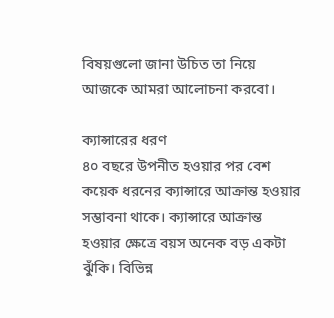বিষয়গুলো জানা উচিত তা নিয়ে আজকে আমরা আলোচনা করবো।

ক্যান্সারের ধরণ
৪০ বছরে উপনীত হওয়ার পর বেশ কয়েক ধরনের ক্যান্সারে আক্রান্ত হওয়ার সম্ভাবনা থাকে। ক্যান্সারে আক্রান্ত হওয়ার ক্ষেত্রে বয়স অনেক বড় একটা ঝুঁকি। বিভিন্ন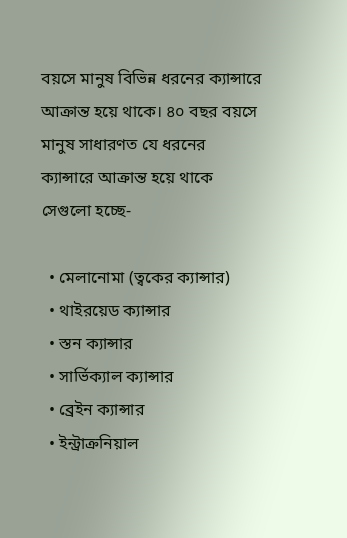বয়সে মানুষ বিভিন্ন ধরনের ক্যান্সারে আক্রান্ত হয়ে থাকে। ৪০ বছর বয়সে মানুষ সাধারণত যে ধরনের ক্যান্সারে আক্রান্ত হয়ে থাকে সেগুলো হচ্ছে-

  • মেলানোমা (ত্বকের ক্যান্সার)
  • থাইরয়েড ক্যান্সার
  • স্তন ক্যান্সার
  • সার্ভিক্যাল ক্যান্সার
  • ব্রেইন ক্যান্সার
  • ইন্ট্রাক্রনিয়াল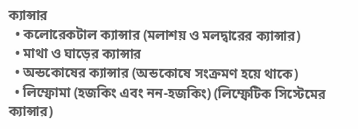ক্যান্সার
  • কলোরেকটাল ক্যান্সার (মলাশয় ও মলদ্বারের ক্যান্সার)
  • মাথা ও ঘাড়ের ক্যান্সার
  • অন্ডকোষের ক্যান্সার (অন্ডকোষে সংক্রমণ হয়ে থাকে)
  • লিম্ফোমা (হজকিং এবং নন-হজকিং) (লিম্ফেটিক সিস্টেমের ক্যান্সার)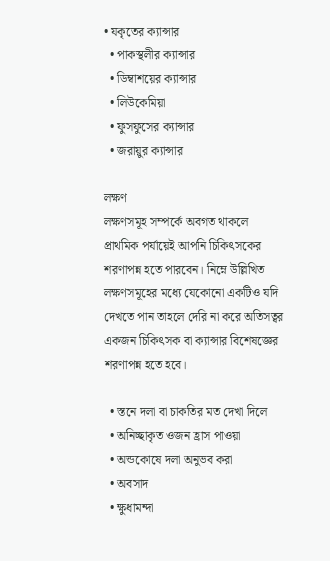• যকৃতের ক্যান্সার
  • পাকস্থলীর ক্যান্সার
  • ডিম্বাশয়ের ক্যান্সার
  • লিউকেমিয়া
  • ফুসফুসের ক্যান্সার
  • জরায়ুর ক্যান্সার

লক্ষণ
লক্ষণসমূহ সম্পর্কে অবগত থাকলে প্রাথমিক পর্যায়েই আপনি চিকিৎসকের শরণাপন্ন হতে পারবেন। নিম্নে উল্লিখিত লক্ষণসমূহের মধ্যে যেকোনো একটিও যদি দেখতে পান তাহলে দেরি না করে অতিসত্বর একজন চিকিৎসক বা ক্যান্সার বিশেষজ্ঞের শরণাপন্ন হতে হবে।

  • স্তনে দলা বা চাকতির মত দেখা দিলে
  • অনিচ্ছাকৃত ওজন হ্রাস পাওয়া
  • অন্ডকোষে দলা অনুভব করা
  • অবসাদ
  • ক্ষুধামন্দা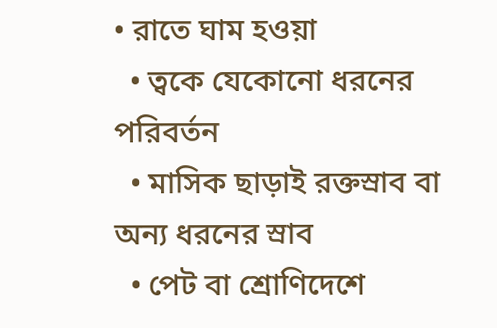• রাতে ঘাম হওয়া
  • ত্বকে যেকোনো ধরনের পরিবর্তন
  • মাসিক ছাড়াই রক্তস্রাব বা অন্য ধরনের স্রাব
  • পেট বা শ্রোণিদেশে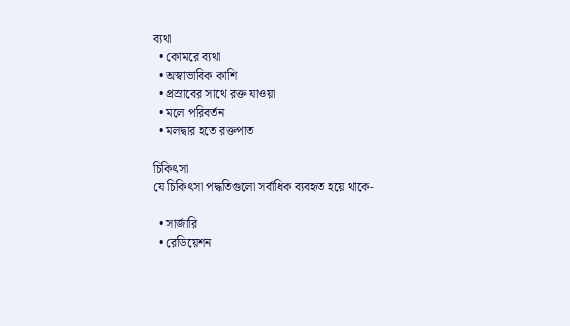ব্যথা
  • কোমরে ব্যথা
  • অস্বাভাবিক কাশি
  • প্রস্রাবের সাথে রক্ত যাওয়া
  • মলে পরিবর্তন
  • মলদ্বার হতে রক্তপাত

চিকিৎসা
যে চিকিৎসা পদ্ধতিগুলো সর্বাধিক ব্যবহৃত হয়ে থাকে-

  • সার্জারি
  • রেডিয়েশন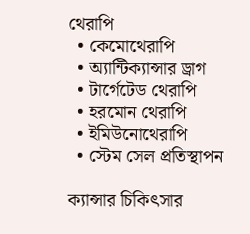থেরাপি
  • কেমোথেরাপি
  • অ্যান্টিক্যান্সার ড্রাগ
  • টার্গেটেড থেরাপি
  • হরমোন থেরাপি
  • ইমিউনোথেরাপি
  • স্টেম সেল প্রতিস্থাপন

ক্যান্সার চিকিৎসার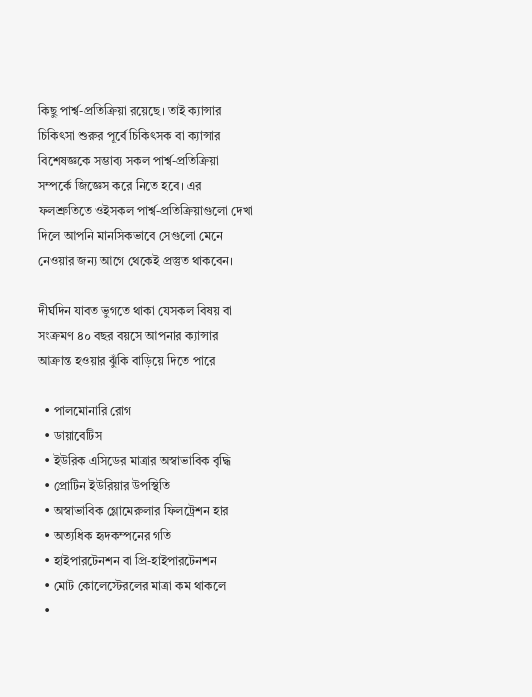কিছু পার্শ্ব-প্রতিক্রিয়া রয়েছে। তাই ক্যান্সার চিকিৎসা শুরুর পূর্বে চিকিৎসক বা ক্যান্সার বিশেষজ্ঞকে সম্ভাব্য সকল পার্শ্ব-প্রতিক্রিয়া সম্পর্কে জিজ্ঞেস করে নিতে হবে। এর ফলশ্রুতিতে ওইসকল পার্শ্ব-প্রতিক্রিয়াগুলো দেখা দিলে আপনি মানসিকভাবে সেগুলো মেনে নেওয়ার জন্য আগে থেকেই প্রস্তুত থাকবেন।

দীর্ঘদিন যাবত ভুগতে থাকা যেসকল বিষয় বা সংক্রমণ ৪০ বছর বয়সে আপনার ক্যান্সার আক্রান্ত হওয়ার ঝুঁকি বাড়িয়ে দিতে পারে

  • পালমোনারি রোগ
  • ডায়াবেটিস
  • ইউরিক এসিডের মাত্রার অস্বাভাবিক বৃদ্ধি
  • প্রোটিন ইউরিয়ার উপস্থিতি
  • অস্বাভাবিক গ্লোমেরুলার ফিলট্রেশন হার
  • অত্যধিক হৃদকম্পনের গতি
  • হাইপারটেনশন বা প্রি-হাইপারটেনশন
  • মোট কোলেস্টেরলের মাত্রা কম থাকলে
  •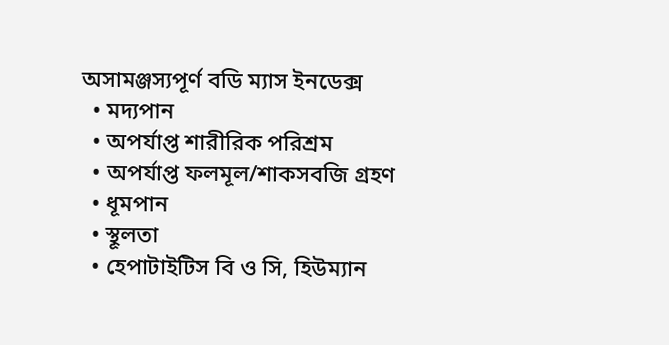অসামঞ্জস্যপূর্ণ বডি ম্যাস ইনডেক্স
  • মদ্যপান
  • অপর্যাপ্ত শারীরিক পরিশ্রম
  • অপর্যাপ্ত ফলমূল/শাকসবজি গ্রহণ
  • ধূমপান
  • স্থূলতা
  • হেপাটাইটিস বি ও সি, হিউম্যান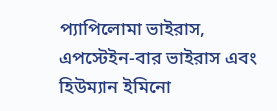প্যাপিলোমা ভাইরাস, এপস্টেইন-বার ভাইরাস এবং হিউম্যান ইমিনো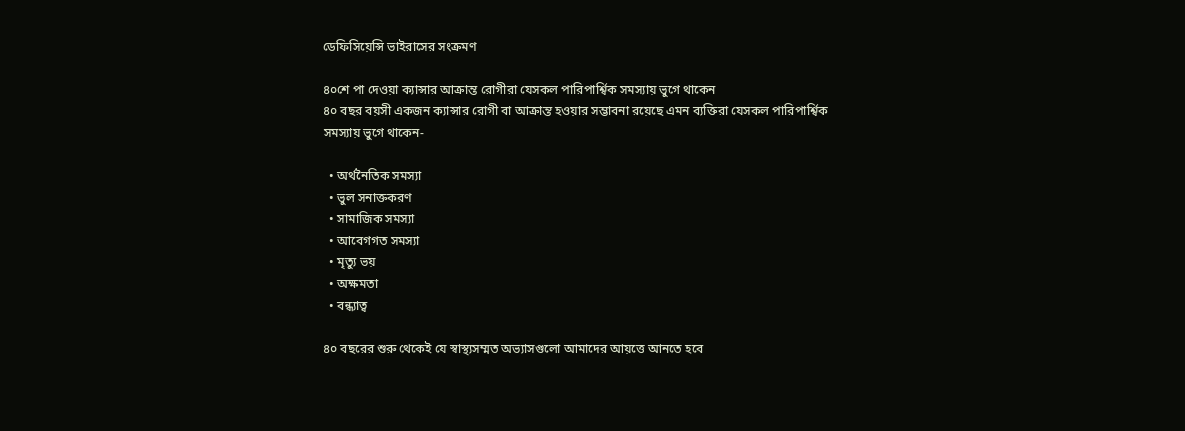ডেফিসিয়েন্সি ভাইরাসের সংক্রমণ

৪০শে পা দেওয়া ক্যান্সার আক্রান্ত রোগীরা যেসকল পারিপার্শ্বিক সমস্যায় ভুগে থাকেন
৪০ বছর বয়সী একজন ক্যান্সার রোগী বা আক্রান্ত হওয়ার সম্ভাবনা রয়েছে এমন ব্যক্তিরা যেসকল পারিপার্শ্বিক সমস্যায় ভুগে থাকেন-

  • অর্থনৈতিক সমস্যা
  • ভুল সনাক্তকরণ
  • সামাজিক সমস্যা
  • আবেগগত সমস্যা
  • মৃত্যু ভয়
  • অক্ষমতা
  • বন্ধ্যাত্ব

৪০ বছরের শুরু থেকেই যে স্বাস্থ্যসম্মত অভ্যাসগুলো আমাদের আয়ত্তে আনতে হবে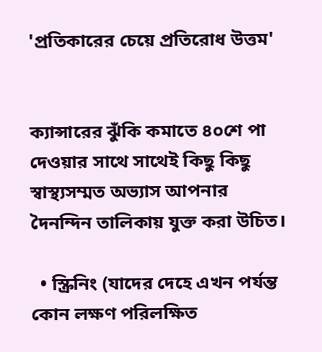'প্রতিকারের চেয়ে প্রতিরোধ উত্তম'


ক্যান্সারের ঝুঁকি কমাতে ৪০শে পা দেওয়ার সাথে সাথেই কিছু কিছু স্বাস্থ্যসম্মত অভ্যাস আপনার দৈনন্দিন তালিকায় যুক্ত করা উচিত।

  • স্ক্রিনিং (যাদের দেহে এখন পর্যন্ত কোন লক্ষণ পরিলক্ষিত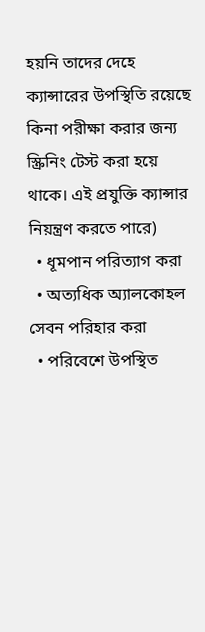হয়নি তাদের দেহে ক্যান্সারের উপস্থিতি রয়েছে কিনা পরীক্ষা করার জন্য স্ক্রিনিং টেস্ট করা হয়ে থাকে। এই প্রযুক্তি ক্যান্সার নিয়ন্ত্রণ করতে পারে)
  • ধূমপান পরিত্যাগ করা
  • অত্যধিক অ্যালকোহল সেবন পরিহার করা
  • পরিবেশে উপস্থিত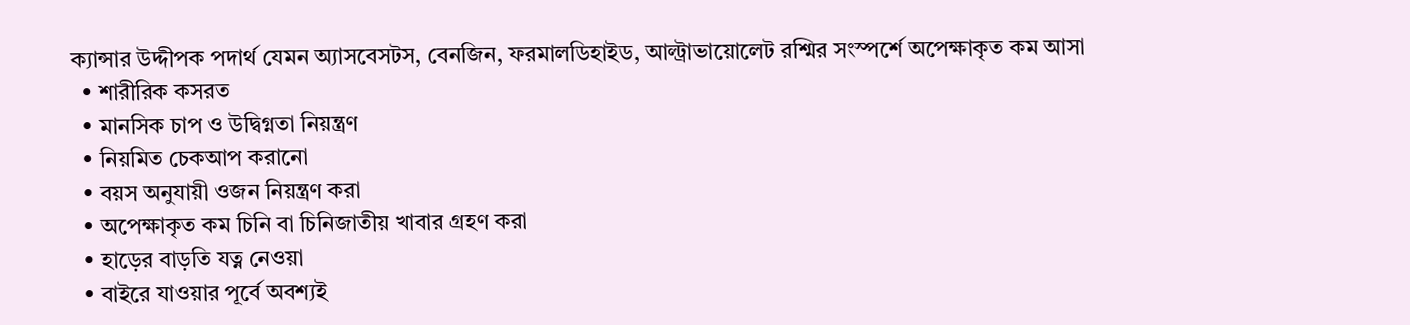ক্যান্সার উদ্দীপক পদার্থ যেমন অ্যাসবেসটস, বেনজিন, ফরমালডিহাইড, আল্ট্রাভায়োলেট রশ্মির সংস্পর্শে অপেক্ষাকৃত কম আসা
  • শারীরিক কসরত
  • মানসিক চাপ ও উদ্বিগ্নতা নিয়ন্ত্রণ
  • নিয়মিত চেকআপ করানো
  • বয়স অনুযায়ী ওজন নিয়ন্ত্রণ করা
  • অপেক্ষাকৃত কম চিনি বা চিনিজাতীয় খাবার গ্রহণ করা
  • হাড়ের বাড়তি যত্ন নেওয়া
  • বাইরে যাওয়ার পূর্বে অবশ্যই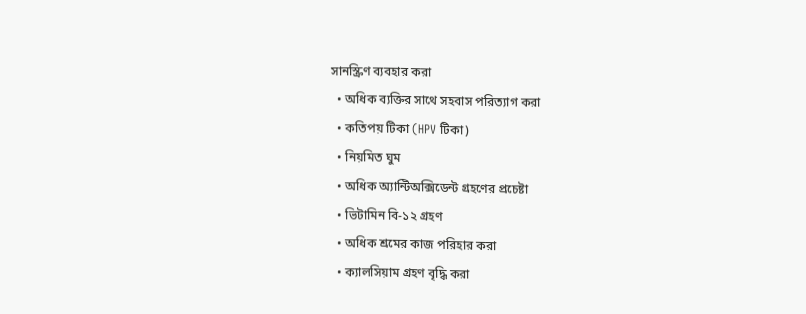সানস্ক্রিণ ব্যবহার করা
  • অধিক ব্যক্তির সাথে সহবাস পরিত্যাগ করা
  • কতিপয় টিকা (HPV টিকা)
  • নিয়মিত ঘুম
  • অধিক অ্যান্টিঅক্সিডেন্ট গ্রহণের প্রচেষ্টা
  • ভিটামিন বি-১২ গ্রহণ
  • অধিক শ্রমের কাজ পরিহার করা
  • ক্যালসিয়াম গ্রহণ বৃদ্ধি করা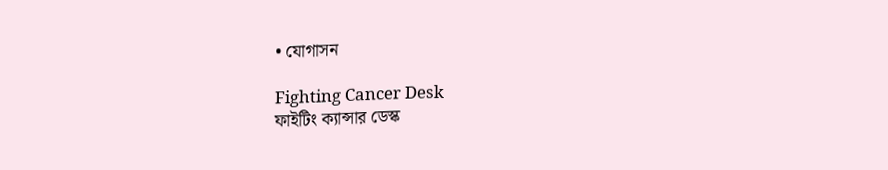• যোগাসন

Fighting Cancer Desk
ফাইটিং ক্যান্সার ডেস্ক